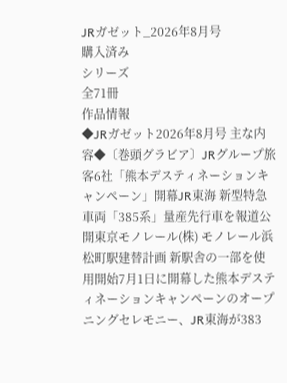JRガゼット_2026年8月号
購入済み
シリーズ
全71冊
作品情報
◆JRガゼット2026年8月号 主な内容◆〔巻頭グラビア〕JRグループ旅客6社「熊本デスティネーションキャンペーン」開幕JR東海 新型特急車両「385系」量産先行車を報道公開東京モノレール(株) モノレール浜松町駅建替計画 新駅舎の一部を使用開始7月1日に開幕した熊本デスティネーションキャンペーンのオープニングセレモニー、JR東海が383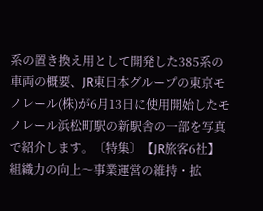系の置き換え用として開発した385系の車両の概要、JR東日本グループの東京モノレール(株)が6月13日に使用開始したモノレール浜松町駅の新駅舎の一部を写真で紹介します。〔特集〕【JR旅客6社】組織力の向上〜事業運営の維持・拡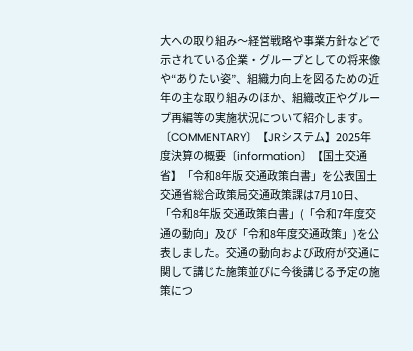大への取り組み〜経営戦略や事業方針などで示されている企業・グループとしての将来像や“ありたい姿”、組織力向上を図るための近年の主な取り組みのほか、組織改正やグループ再編等の実施状況について紹介します。〔COMMENTARY〕【JRシステム】2025年度決算の概要〔information〕【国土交通省】「令和8年版 交通政策白書」を公表国土交通省総合政策局交通政策課は7月10日、「令和8年版 交通政策白書」(「令和7年度交通の動向」及び「令和8年度交通政策」)を公表しました。交通の動向および政府が交通に関して講じた施策並びに今後講じる予定の施策につ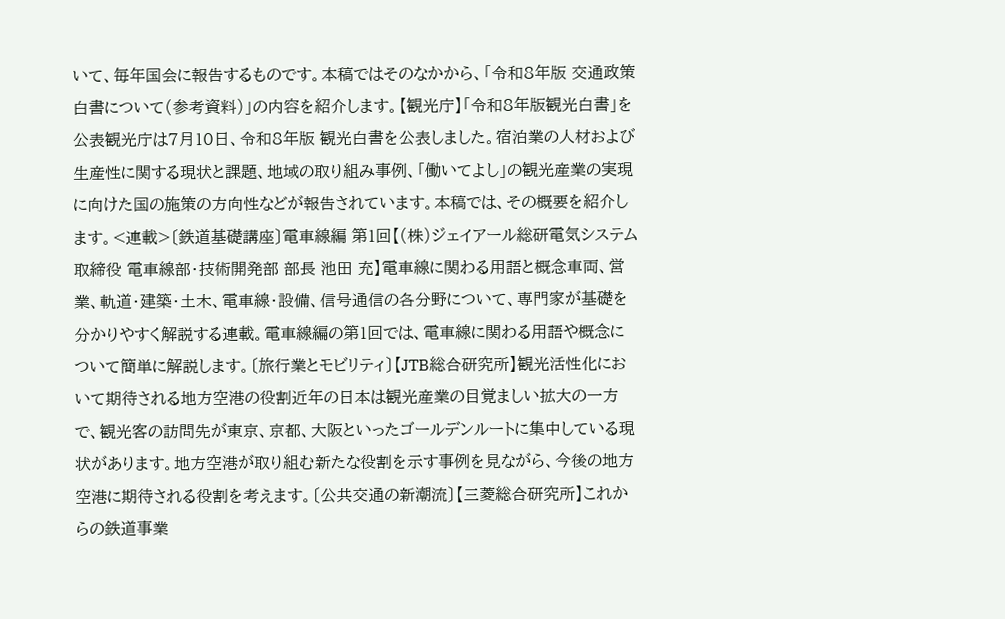いて、毎年国会に報告するものです。本稿ではそのなかから、「令和8年版 交通政策白書について(参考資料)」の内容を紹介します。【観光庁】「令和8年版観光白書」を公表観光庁は7月10日、令和8年版 観光白書を公表しました。宿泊業の人材および生産性に関する現状と課題、地域の取り組み事例、「働いてよし」の観光産業の実現に向けた国の施策の方向性などが報告されています。本稿では、その概要を紹介します。<連載>〔鉄道基礎講座〕電車線編 第1回【(株)ジェイアール総研電気システム 取締役 電車線部・技術開発部 部長 池田 充】電車線に関わる用語と概念車両、営業、軌道・建築・土木、電車線・設備、信号通信の各分野について、専門家が基礎を分かりやすく解説する連載。電車線編の第1回では、電車線に関わる用語や概念について簡単に解説します。〔旅行業とモビリティ〕【JTB総合研究所】観光活性化において期待される地方空港の役割近年の日本は観光産業の目覚ましい拡大の一方で、観光客の訪問先が東京、京都、大阪といったゴールデンルートに集中している現状があります。地方空港が取り組む新たな役割を示す事例を見ながら、今後の地方空港に期待される役割を考えます。〔公共交通の新潮流〕【三菱総合研究所】これからの鉄道事業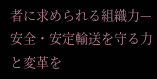者に求められる組織力— 安全・安定輸送を守る力と変革を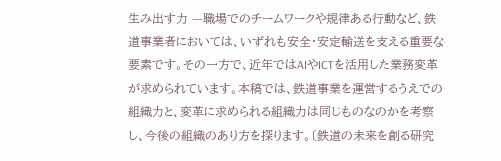生み出す力 —職場でのチームワークや規律ある行動など、鉄道事業者においては、いずれも安全・安定輸送を支える重要な要素です。その一方で、近年ではAIやICTを活用した業務変革が求められています。本稿では、鉄道事業を運営するうえでの組織力と、変革に求められる組織力は同じものなのかを考察し、今後の組織のあり方を探ります。〔鉄道の未来を創る研究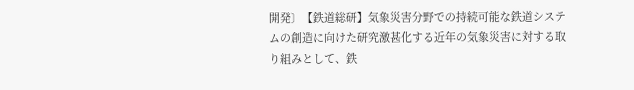開発〕【鉄道総研】気象災害分野での持続可能な鉄道システムの創造に向けた研究激甚化する近年の気象災害に対する取り組みとして、鉄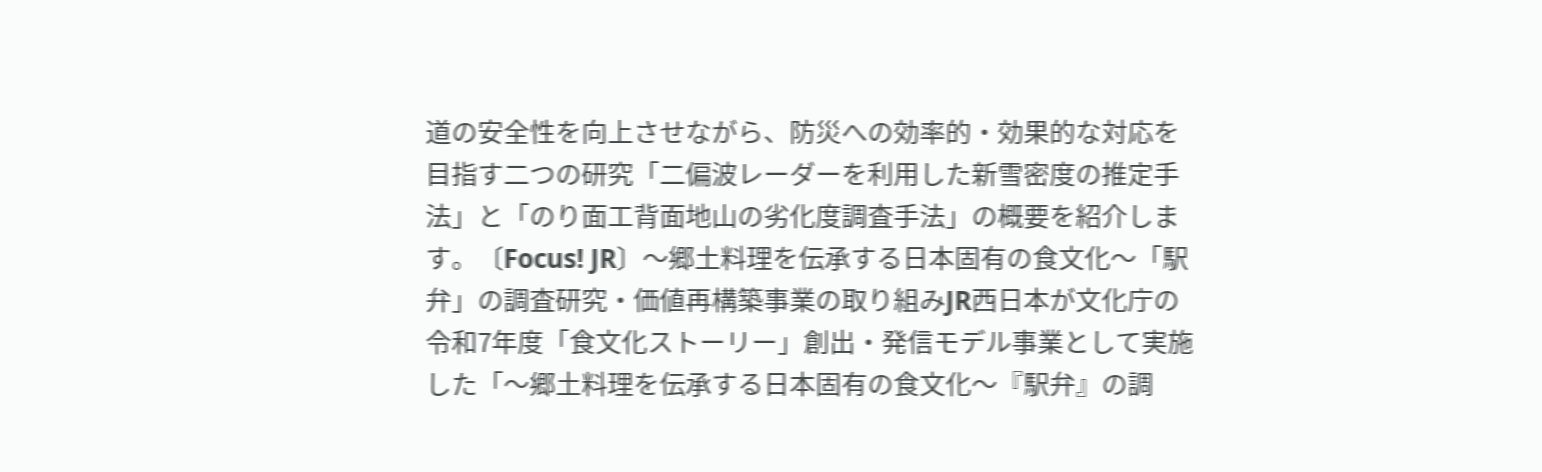道の安全性を向上させながら、防災への効率的・効果的な対応を目指す二つの研究「二偏波レーダーを利用した新雪密度の推定手法」と「のり面工背面地山の劣化度調査手法」の概要を紹介します。〔Focus! JR〕〜郷土料理を伝承する日本固有の食文化〜「駅弁」の調査研究・価値再構築事業の取り組みJR西日本が文化庁の令和7年度「食文化ストーリー」創出・発信モデル事業として実施した「〜郷土料理を伝承する日本固有の食文化〜『駅弁』の調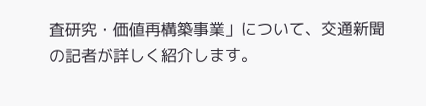査研究・価値再構築事業」について、交通新聞の記者が詳しく紹介します。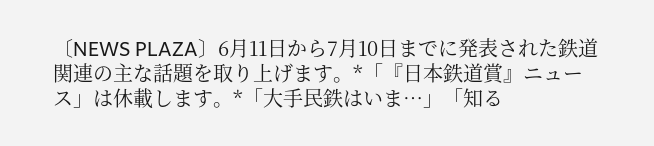〔NEWS PLAZA〕6月11日から7月10日までに発表された鉄道関連の主な話題を取り上げます。*「『日本鉄道賞』ニュース」は休載します。*「大手民鉄はいま…」「知る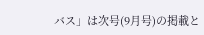バス」は次号(9月号)の掲載と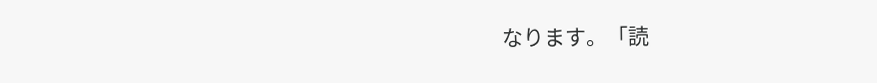なります。「読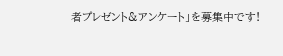者プレゼント&アンケート」を募集中です!